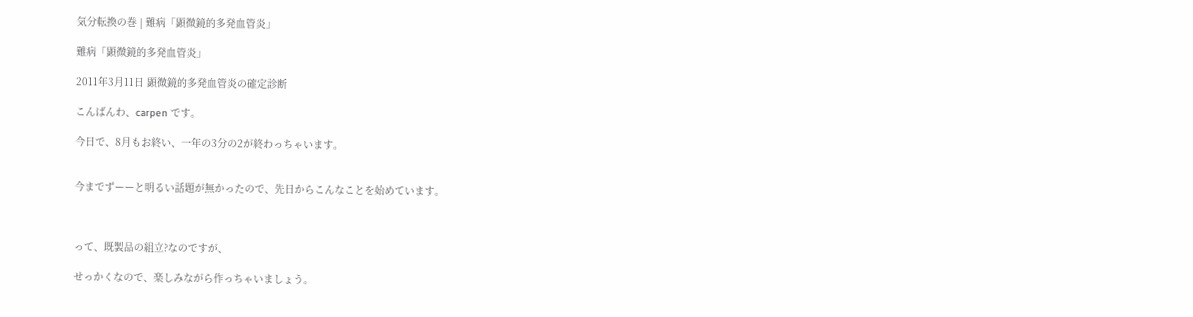気分転換の巻 | 難病「顕微鏡的多発血管炎」

難病「顕微鏡的多発血管炎」

2011年3月11日 顕微鏡的多発血管炎の確定診断

こんばんわ、carpen です。

今日で、8月もお終い、一年の3分の2が終わっちゃいます。


今までずーーと明るい話題が無かったので、先日からこんなことを始めています。



って、既製品の組立?なのですが、

せっかくなので、楽しみながら作っちゃいましょう。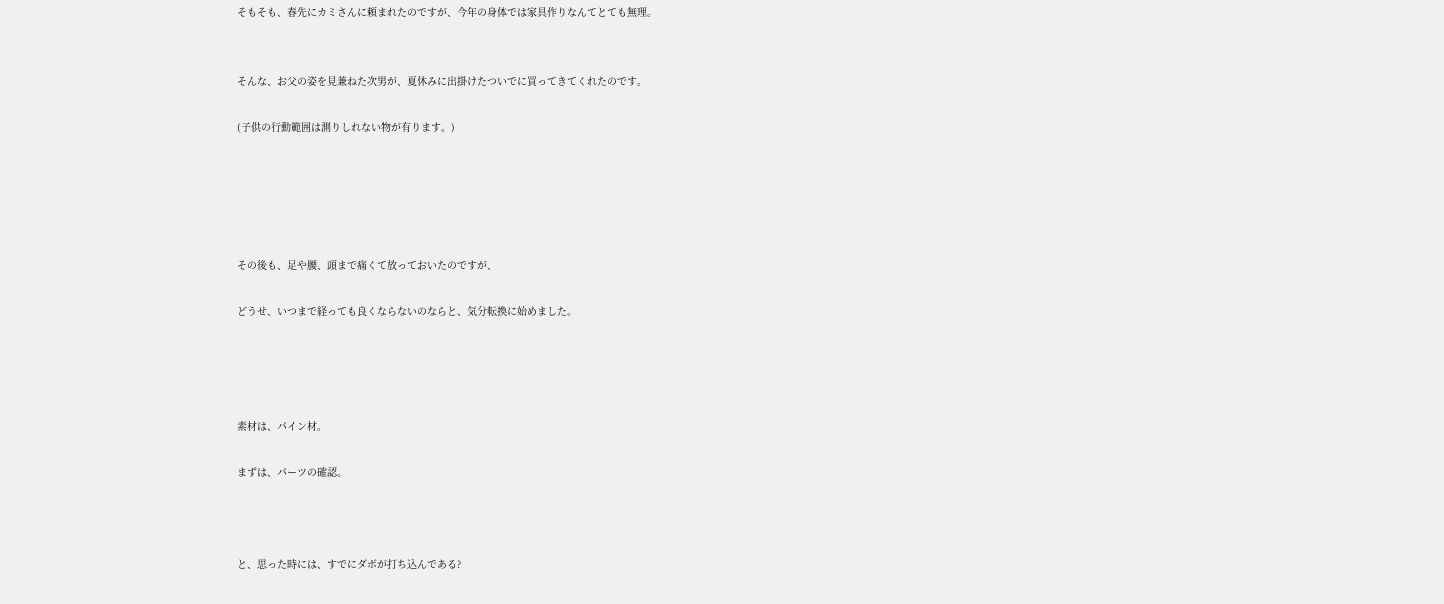そもそも、春先にカミさんに頼まれたのですが、今年の身体では家具作りなんてとても無理。


そんな、お父の姿を見兼ねた次男が、夏休みに出掛けたついでに買ってきてくれたのです。

(子供の行動範囲は測りしれない物が有ります。)





その後も、足や腰、頭まで痛くて放っておいたのですが、

どうせ、いつまで経っても良くならないのならと、気分転換に始めました。




素材は、パイン材。

まずは、パーツの確認。



と、思った時には、すでにダボが打ち込んである?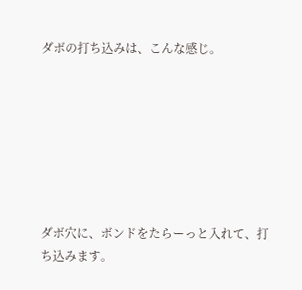ダボの打ち込みは、こんな感じ。







ダボ穴に、ボンドをたらーっと入れて、打ち込みます。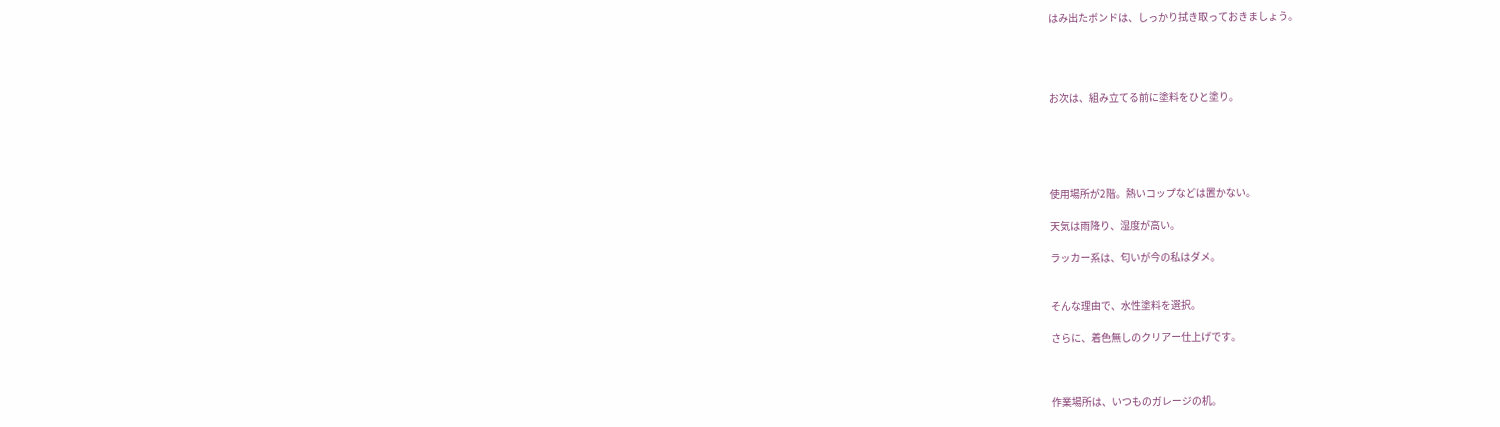はみ出たボンドは、しっかり拭き取っておきましょう。




お次は、組み立てる前に塗料をひと塗り。





使用場所が2階。熱いコップなどは置かない。

天気は雨降り、湿度が高い。

ラッカー系は、匂いが今の私はダメ。


そんな理由で、水性塗料を選択。

さらに、着色無しのクリアー仕上げです。



作業場所は、いつものガレージの机。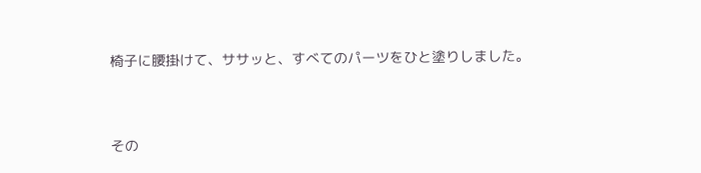椅子に腰掛けて、ササッと、すべてのパーツをひと塗りしました。


その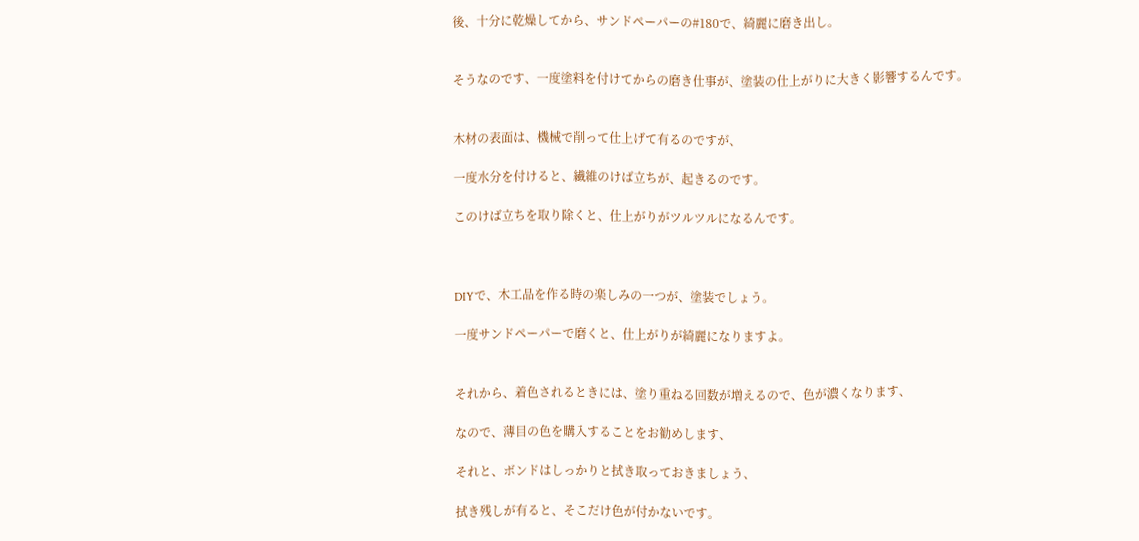後、十分に乾燥してから、サンドペーパーの#180で、綺麗に磨き出し。


そうなのです、一度塗料を付けてからの磨き仕事が、塗装の仕上がりに大きく影響するんです。


木材の表面は、機械で削って仕上げて有るのですが、

一度水分を付けると、繊維のけば立ちが、起きるのです。

このけば立ちを取り除くと、仕上がりがツルツルになるんです。



DIYで、木工品を作る時の楽しみの一つが、塗装でしょう。

一度サンドペーパーで磨くと、仕上がりが綺麗になりますよ。


それから、着色されるときには、塗り重ねる回数が増えるので、色が濃くなります、

なので、薄目の色を購入することをお勧めします、

それと、ボンドはしっかりと拭き取っておきましょう、

拭き残しが有ると、そこだけ色が付かないです。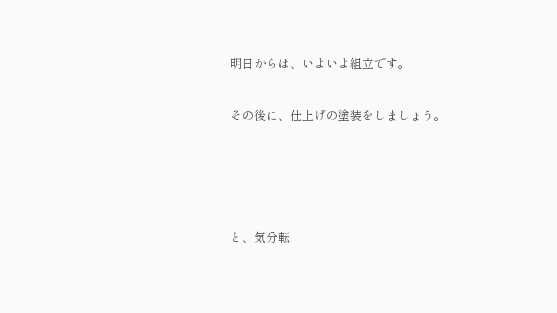明日からは、いよいよ組立です。


その後に、仕上げの塗装をしましょう。






と、気分転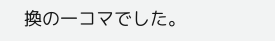換の一コマでした。